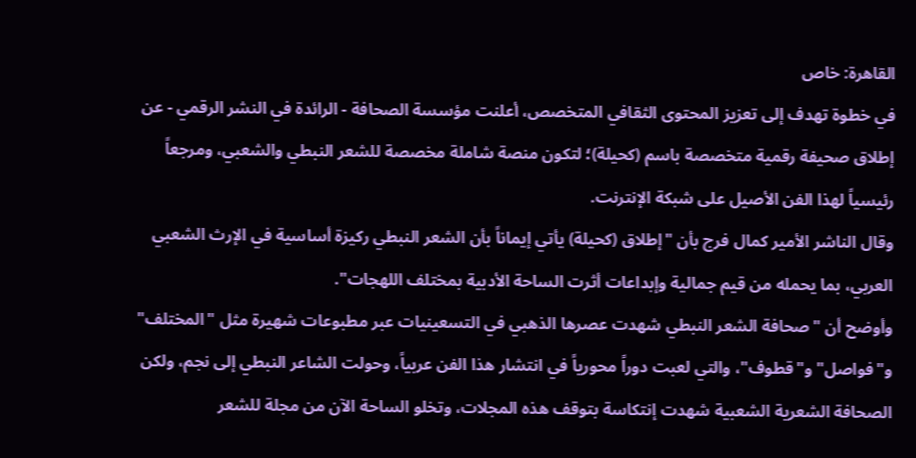القاهرة: خاص
في خطوة تهدف إلى تعزيز المحتوى الثقافي المتخصص، أعلنت مؤسسة الصحافة - الرائدة في النشر الرقمي - عن إطلاق صحيفة رقمية متخصصة باسم (كحيلة)؛ لتكون منصة شاملة مخصصة للشعر النبطي والشعبي، ومرجعاً رئيسياً لهذا الفن الأصيل على شبكة الإنترنت.
وقال الناشر الأمير كمال فرج بأن "إطلاق (كحيلة) يأتي إيماناً بأن الشعر النبطي ركيزة أساسية في الإرث الشعبي العربي، بما يحمله من قيم جمالية وإبداعات أثرت الساحة الأدبية بمختلف اللهجات".
وأوضح أن "صحافة الشعر النبطي شهدت عصرها الذهبي في التسعينيات عبر مطبوعات شهيرة مثل "المختلف" و"فواصل" و"قطوف"، والتي لعبت دوراً محورياً في انتشار هذا الفن عربياً، وحولت الشاعر النبطي إلى نجم، ولكن الصحافة الشعرية الشعبية شهدت إنتكاسة بتوقف هذه المجلات، وتخلو الساحة الآن من مجلة للشعر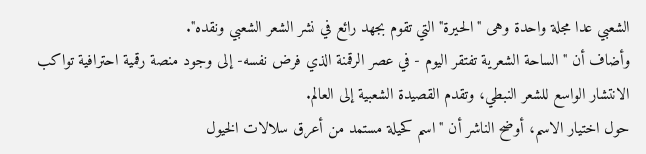الشعبي عدا مجلة واحدة وهى "الحيرة" التي تقوم بجهد رائع في نشر الشعر الشعبي ونقده".
وأضاف أن "الساحة الشعرية تفتقر اليوم - في عصر الرقمنة الذي فرض نفسه- إلى وجود منصة رقمية احترافية تواكب الانتشار الواسع للشعر النبطي، وتقدم القصيدة الشعبية إلى العالم.
حول اختيار الاسم، أوضح الناشر أن "اسم كحيلة مستمد من أعرق سلالات الخيول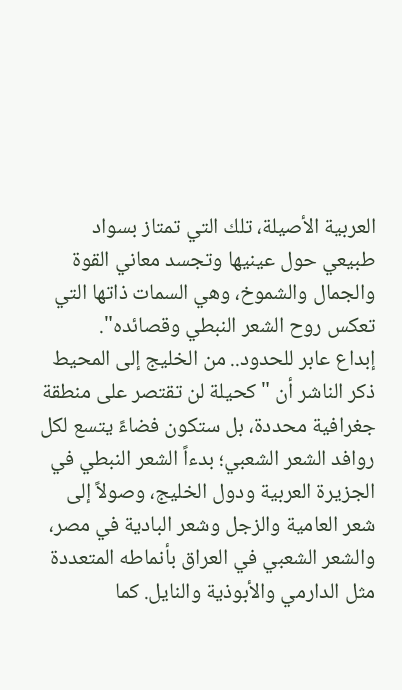العربية الأصيلة، تلك التي تمتاز بسواد طبيعي حول عينيها وتجسد معاني القوة والجمال والشموخ، وهي السمات ذاتها التي تعكس روح الشعر النبطي وقصائده".
إبداع عابر للحدود.. من الخليج إلى المحيط
ذكر الناشر أن "كحيلة لن تقتصر على منطقة جغرافية محددة، بل ستكون فضاءً يتسع لكل روافد الشعر الشعبي؛ بدءاً الشعر النبطي في الجزيرة العربية ودول الخليج، وصولاً إلى شعر العامية والزجل وشعر البادية في مصر، والشعر الشعبي في العراق بأنماطه المتعددة مثل الدارمي والأبوذية والنايل. كما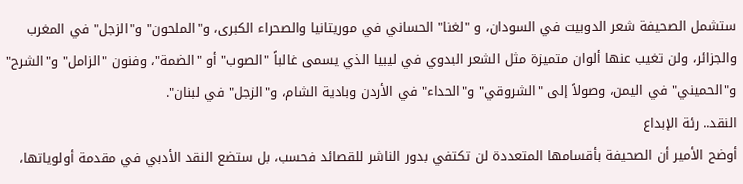ستشمل الصحيفة شعر الدوبيت في السودان، و "لغنا" الحساني في موريتانيا والصحراء الكبرى، و"الملحون" و"الزجل" في المغرب والجزائر، ولن تغيب عنها ألوان متميزة مثل الشعر البدوي في ليبيا الذي يسمى غالباً "الصوب" أو "الضمة"، وفنون "الزامل" و"الشرح" و"الحميني" في اليمن، وصولاً إلى "الشروقي" و"الحداء" في الأردن وبادية الشام، و"الزجل" في لبنان".
النقد.. رئة الإبداع
أوضح الأمير أن الصحيفة بأقسامها المتعددة لن تكتفي بدور الناشر للقصائد فحسب، بل ستضع النقد الأدبي في مقدمة أولوياتها،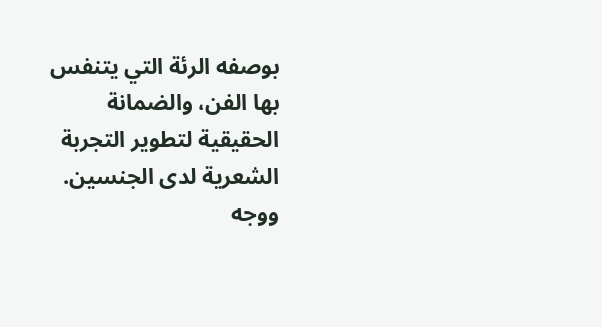بوصفه الرئة التي يتنفس بها الفن، والضمانة الحقيقية لتطوير التجربة الشعرية لدى الجنسين.
ووجه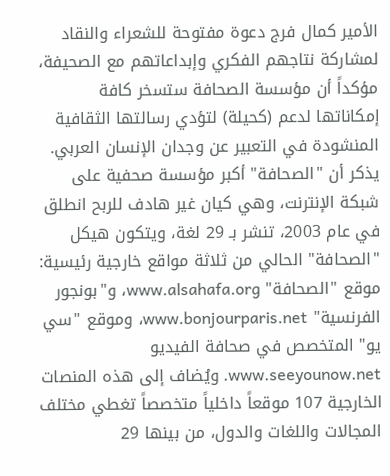الأمير كمال فرج دعوة مفتوحة للشعراء والنقاد لمشاركة نتاجهم الفكري وإبداعاتهم مع الصحيفة، مؤكداً أن مؤسسة الصحافة ستسخر كافة إمكاناتها لدعم (كحيلة) لتؤدي رسالتها الثقافية المنشودة في التعبير عن وجدان الإنسان العربي.
يذكر أن "الصحافة" أكبر مؤسسة صحفية على شبكة الإنترنت، وهي كيان غير هادف للربح انطلق في عام 2003، تنشر بـ 29 لغة، ويتكون هيكل "الصحافة" الحالي من ثلاثة مواقع خارجية رئيسية: موقع "الصحافة" www.alsahafa.org، و"بونجور الفرنسية" www.bonjourparis.net، وموقع "سي يو" المتخصص في صحافة الفيديو www.seeyounow.net. ويُضاف إلى هذه المنصات الخارجية 107 موقعاً داخلياً متخصصاً تغطي مختلف المجالات واللغات والدول، من بينها 29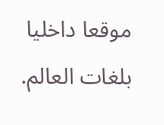موقعا داخليا بلغات العالم.